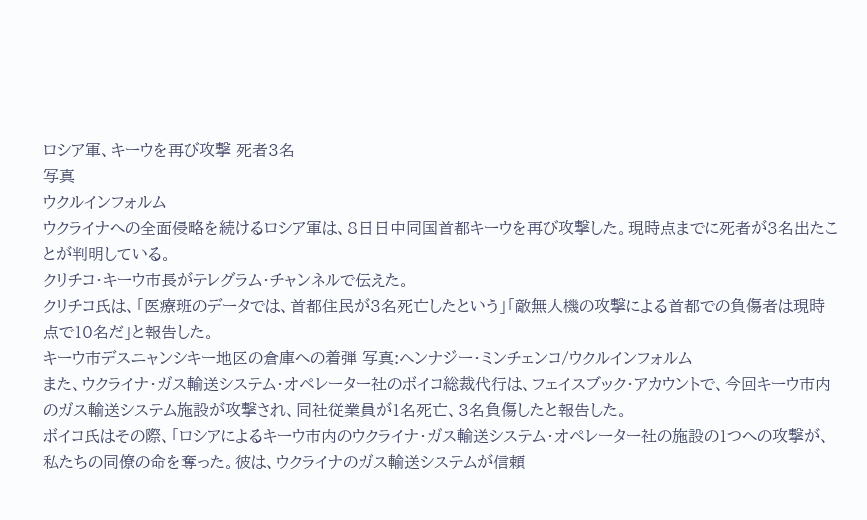ロシア軍、キーウを再び攻撃 死者3名
写真
ウクルインフォルム
ウクライナへの全面侵略を続けるロシア軍は、8日日中同国首都キーウを再び攻撃した。現時点までに死者が3名出たことが判明している。
クリチコ・キーウ市長がテレグラム・チャンネルで伝えた。
クリチコ氏は、「医療班のデータでは、首都住民が3名死亡したという」「敵無人機の攻撃による首都での負傷者は現時点で10名だ」と報告した。
キーウ市デスニャンシキー地区の倉庫への着弾 写真:ヘンナジー・ミンチェンコ/ウクルインフォルム
また、ウクライナ・ガス輸送システム・オペレーター社のボイコ総裁代行は、フェイスブック・アカウントで、今回キーウ市内のガス輸送システム施設が攻撃され、同社従業員が1名死亡、3名負傷したと報告した。
ボイコ氏はその際、「ロシアによるキーウ市内のウクライナ・ガス輸送システム・オペレーター社の施設の1つへの攻撃が、私たちの同僚の命を奪った。彼は、ウクライナのガス輸送システムが信頼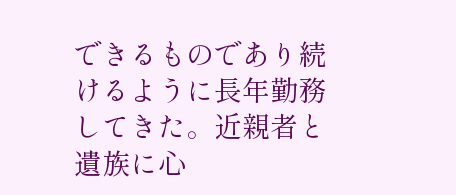できるものであり続けるように長年勤務してきた。近親者と遺族に心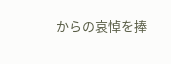からの哀悼を捧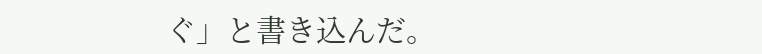ぐ」と書き込んだ。